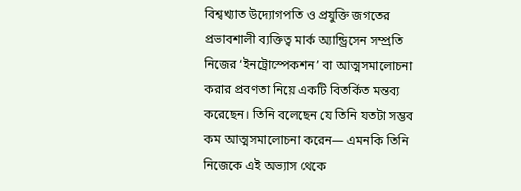বিশ্বখ্যাত উদ্যোগপতি ও প্রযুক্তি জগতের প্রভাবশালী ব্যক্তিত্ব মার্ক অ্যান্ড্রিসেন সম্প্রতি নিজের ‘ইনট্রোস্পেকশন’ বা আত্মসমালোচনা করার প্রবণতা নিয়ে একটি বিতর্কিত মন্তব্য করেছেন। তিনি বলেছেন যে তিনি যতটা সম্ভব কম আত্মসমালোচনা করেন— এমনকি তিনি নিজেকে এই অভ্যাস থেকে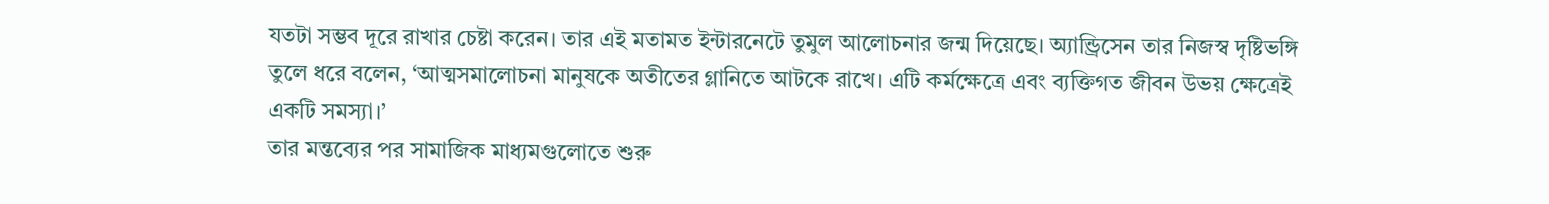যতটা সম্ভব দূরে রাখার চেষ্টা করেন। তার এই মতামত ইন্টারনেটে তুমুল আলোচনার জন্ম দিয়েছে। অ্যান্ড্রিসেন তার নিজস্ব দৃষ্টিভঙ্গি তুলে ধরে বলেন, ‘আত্মসমালোচনা মানুষকে অতীতের গ্লানিতে আটকে রাখে। এটি কর্মক্ষেত্রে এবং ব্যক্তিগত জীবন উভয় ক্ষেত্রেই একটি সমস্যা।’
তার মন্তব্যের পর সামাজিক মাধ্যমগুলোতে শুরু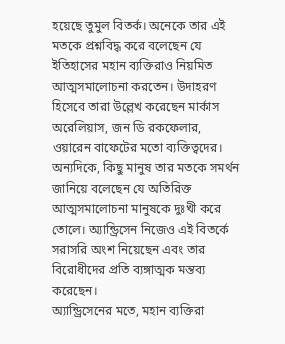হয়েছে তুমুল বিতর্ক। অনেকে তার এই মতকে প্রশ্নবিদ্ধ করে বলেছেন যে ইতিহাসের মহান ব্যক্তিরাও নিয়মিত আত্মসমালোচনা করতেন। উদাহরণ হিসেবে তারা উল্লেখ করেছেন মার্কাস অরেলিয়াস, জন ডি রকফেলার, ওয়ারেন বাফেটের মতো ব্যক্তিত্বদের। অন্যদিকে, কিছু মানুষ তার মতকে সমর্থন জানিয়ে বলেছেন যে অতিরিক্ত আত্মসমালোচনা মানুষকে দুঃখী করে তোলে। অ্যান্ড্রিসেন নিজেও এই বিতর্কে সরাসরি অংশ নিয়েছেন এবং তার বিরোধীদের প্রতি ব্যঙ্গাত্মক মন্তব্য করেছেন।
অ্যান্ড্রিসেনের মতে, মহান ব্যক্তিরা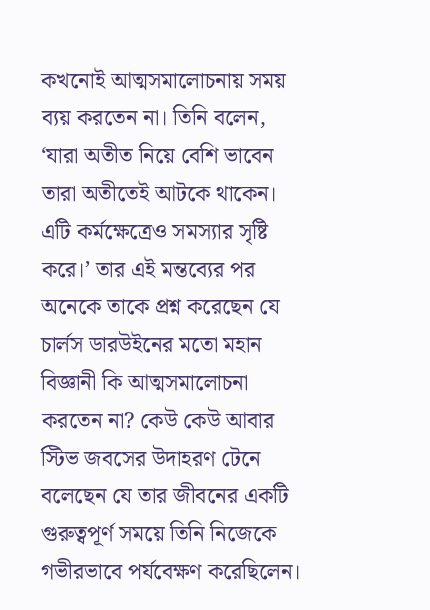কখনোই আত্মসমালোচনায় সময় ব্যয় করতেন না। তিনি বলেন, ‘যারা অতীত নিয়ে বেশি ভাবেন তারা অতীতেই আটকে থাকেন। এটি কর্মক্ষেত্রেও সমস্যার সৃষ্টি করে।’ তার এই মন্তব্যের পর অনেকে তাকে প্রশ্ন করেছেন যে চার্লস ডারউইনের মতো মহান বিজ্ঞানী কি আত্মসমালোচনা করতেন না? কেউ কেউ আবার স্টিভ জবসের উদাহরণ টেনে বলেছেন যে তার জীবনের একটি গুরুত্বপূর্ণ সময়ে তিনি নিজেকে গভীরভাবে পর্যবেক্ষণ করেছিলেন।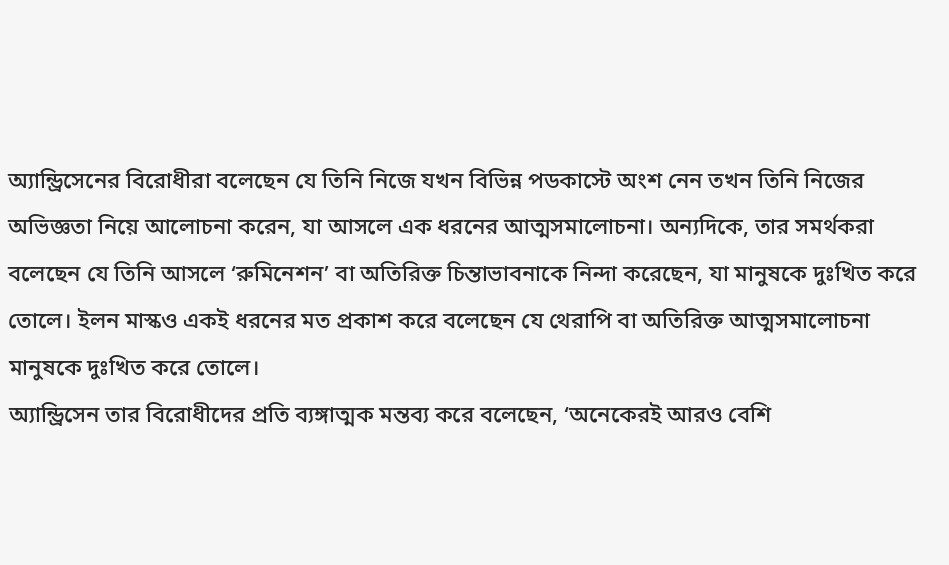অ্যান্ড্রিসেনের বিরোধীরা বলেছেন যে তিনি নিজে যখন বিভিন্ন পডকাস্টে অংশ নেন তখন তিনি নিজের অভিজ্ঞতা নিয়ে আলোচনা করেন, যা আসলে এক ধরনের আত্মসমালোচনা। অন্যদিকে, তার সমর্থকরা বলেছেন যে তিনি আসলে ‘রুমিনেশন’ বা অতিরিক্ত চিন্তাভাবনাকে নিন্দা করেছেন, যা মানুষকে দুঃখিত করে তোলে। ইলন মাস্কও একই ধরনের মত প্রকাশ করে বলেছেন যে থেরাপি বা অতিরিক্ত আত্মসমালোচনা মানুষকে দুঃখিত করে তোলে।
অ্যান্ড্রিসেন তার বিরোধীদের প্রতি ব্যঙ্গাত্মক মন্তব্য করে বলেছেন, ‘অনেকেরই আরও বেশি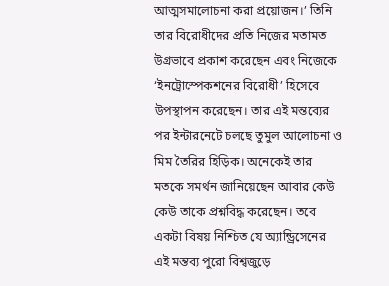আত্মসমালোচনা করা প্রয়োজন।’ তিনি তার বিরোধীদের প্রতি নিজের মতামত উগ্রভাবে প্রকাশ করেছেন এবং নিজেকে ‘ইনট্রোস্পেকশনের বিরোধী’ হিসেবে উপস্থাপন করেছেন। তার এই মন্তব্যের পর ইন্টারনেটে চলছে তুমুল আলোচনা ও মিম তৈরির হিড়িক। অনেকেই তার মতকে সমর্থন জানিয়েছেন আবার কেউ কেউ তাকে প্রশ্নবিদ্ধ করেছেন। তবে একটা বিষয় নিশ্চিত যে অ্যান্ড্রিসেনের এই মন্তব্য পুরো বিশ্বজুড়ে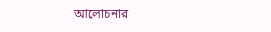আলোচনার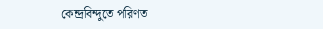কেন্দ্রবিন্দুতে পরিণত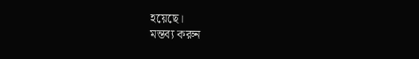হয়েছে।
মন্তব্য করুন